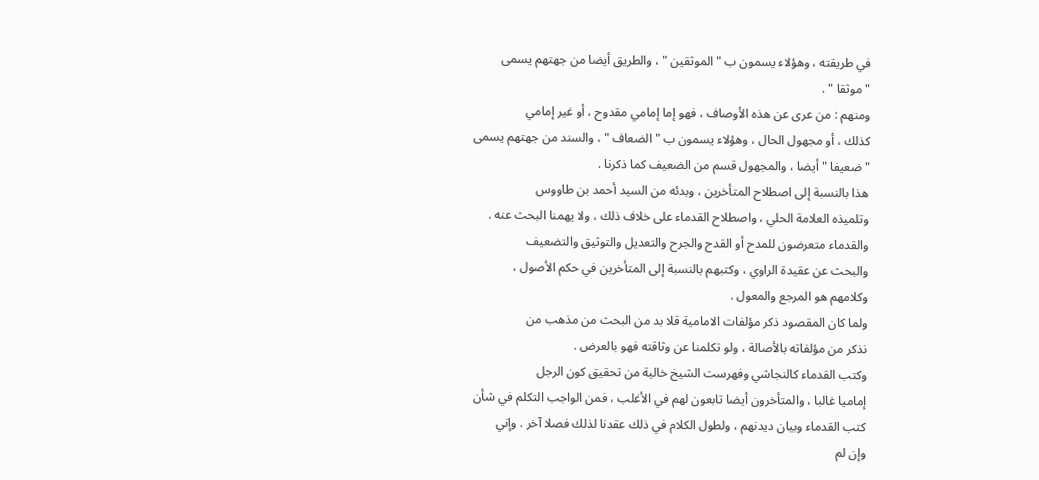في طريقته ، وهؤلاء يسمون ب " الموثقين " ، والطريق أيضا من جهتهم يسمى
" موثقا " .
ومنهم : من عرى عن هذه الأوصاف ، فهو إما إمامي مقدوح ، أو غير إمامي
كذلك ، أو مجهول الحال ، وهؤلاء يسمون ب " الضعاف " ، والسند من جهتهم يسمى
" ضعيفا " أيضا ، والمجهول قسم من الضعيف كما ذكرنا .
هذا بالنسبة إلى اصطلاح المتأخرين ، وبدئه من السيد أحمد بن طاووس
وتلميذه العلامة الحلي ، واصطلاح القدماء على خلاف ذلك ، ولا يهمنا البحث عنه .
والقدماء متعرضون للمدح أو القدح والجرح والتعديل والتوثيق والتضعيف
والبحث عن عقيدة الراوي ، وكتبهم بالنسبة إلى المتأخرين في حكم الأصول ،
وكلامهم هو المرجع والمعول .
ولما كان المقصود ذكر مؤلفات الامامية قلا بد من البحث من مذهب من
نذكر من مؤلفاته بالأصالة ، ولو تكلمنا عن وثاقته فهو بالعرض .
وكتب القدماء كالنجاشي وفهرست الشيخ خالية من تحقيق كون الرجل
إماميا غالبا ، والمتأخرون أيضا تابعون لهم في الأغلب ، فمن الواجب التكلم في شأن
كتب القدماء وبيان ديدنهم ، ولطول الكلام في ذلك عقدنا لذلك فصلا آخر . وإني
وإن لم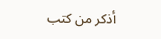أذكر من كتب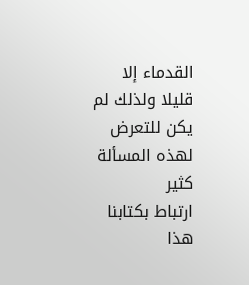القدماء إلا قليلا ولذلك لم يكن للتعرض لهذه المسألة كثير
ارتباط بكتابنا هذا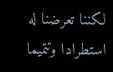لكننا تعرضنا له استطرادا وتتميما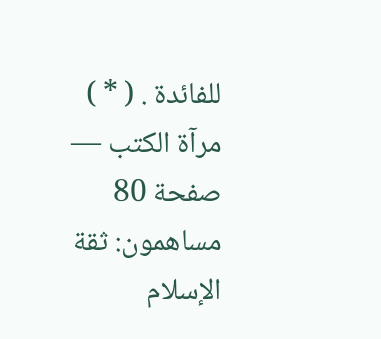للفائدة . ( * )
مرآة الكتب — صفحة 80
مساهمون: ثقة الإسلام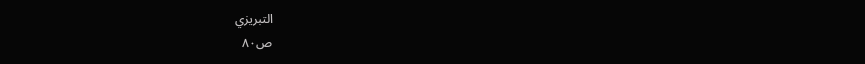التبريزي
ص٨٠